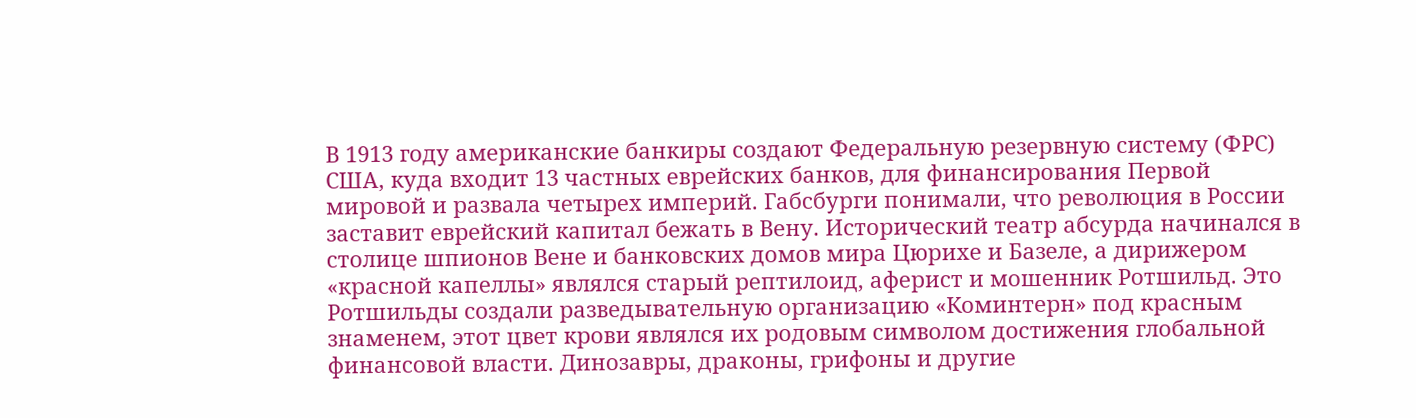В 1913 году американские банкиры создают Федеральную резервную систему (ФРС) США, куда входит 13 частных еврейских банков, для финансирования Первой мировой и развала четырех империй. Габсбурги понимали, что революция в России заставит еврейский капитал бежать в Вену. Исторический театр абсурда начинался в столице шпионов Вене и банковских домов мира Цюрихе и Базеле, а дирижером «красной капеллы» являлся старый рептилоид, аферист и мошенник Ротшильд. Это Ротшильды создали разведывательную организацию «Коминтерн» под красным знаменем, этот цвет крови являлся их родовым символом достижения глобальной финансовой власти. Динозавры, драконы, грифоны и другие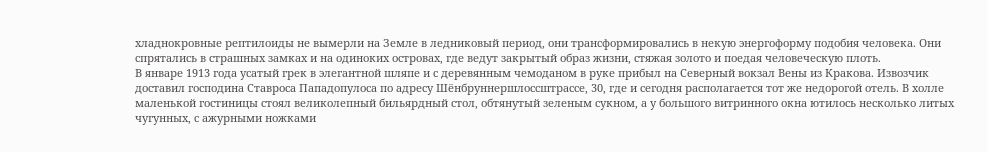хладнокровные рептилоиды не вымерли на Земле в ледниковый период, они трансформировались в некую энергоформу подобия человека. Они спрятались в страшных замках и на одиноких островах, где ведут закрытый образ жизни, стяжая золото и поедая человеческую плоть.
В январе 1913 года усатый грек в элегантной шляпе и с деревянным чемоданом в руке прибыл на Северный вокзал Вены из Кракова. Извозчик доставил господина Ставроса Пападопулоса по адресу Шёнбруннершлоссштрассе, 30, где и сегодня располагается тот же недорогой отель. В холле маленькой гостиницы стоял великолепный бильярдный стол, обтянутый зеленым сукном, а у большого витринного окна ютилось несколько литых чугунных, с ажурными ножками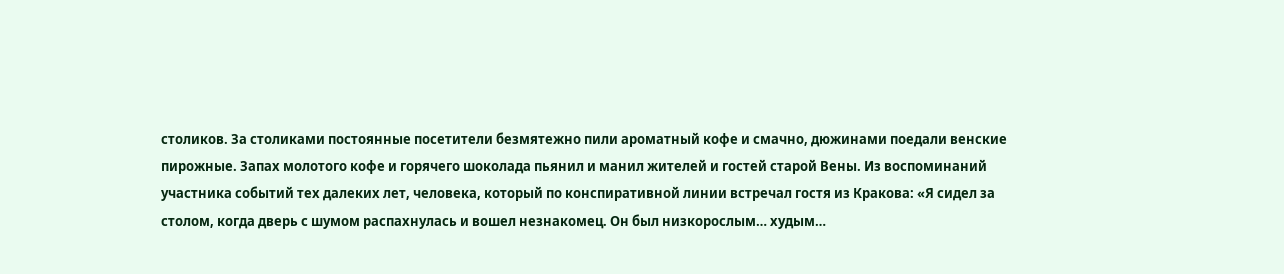столиков. За столиками постоянные посетители безмятежно пили ароматный кофе и смачно, дюжинами поедали венские пирожные. Запах молотого кофе и горячего шоколада пьянил и манил жителей и гостей старой Вены. Из воспоминаний участника событий тех далеких лет, человека, который по конспиративной линии встречал гостя из Кракова: «Я сидел за столом, когда дверь с шумом распахнулась и вошел незнакомец. Он был низкорослым… худым…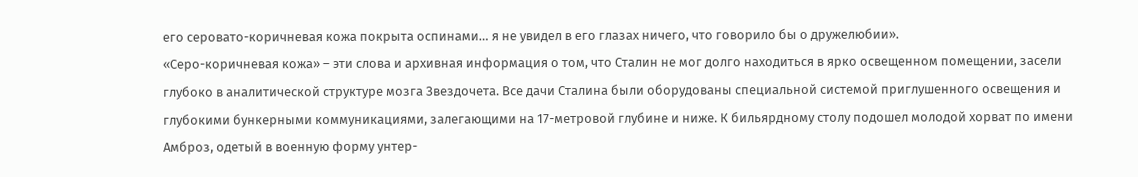его серовато-коричневая кожа покрыта оспинами… я не увидел в его глазах ничего, что говорило бы о дружелюбии».
«Серо-коричневая кожа» – эти слова и архивная информация о том, что Сталин не мог долго находиться в ярко освещенном помещении, засели глубоко в аналитической структуре мозга Звездочета. Все дачи Сталина были оборудованы специальной системой приглушенного освещения и глубокими бункерными коммуникациями, залегающими на 17-метровой глубине и ниже. К бильярдному столу подошел молодой хорват по имени Амброз, одетый в военную форму унтер-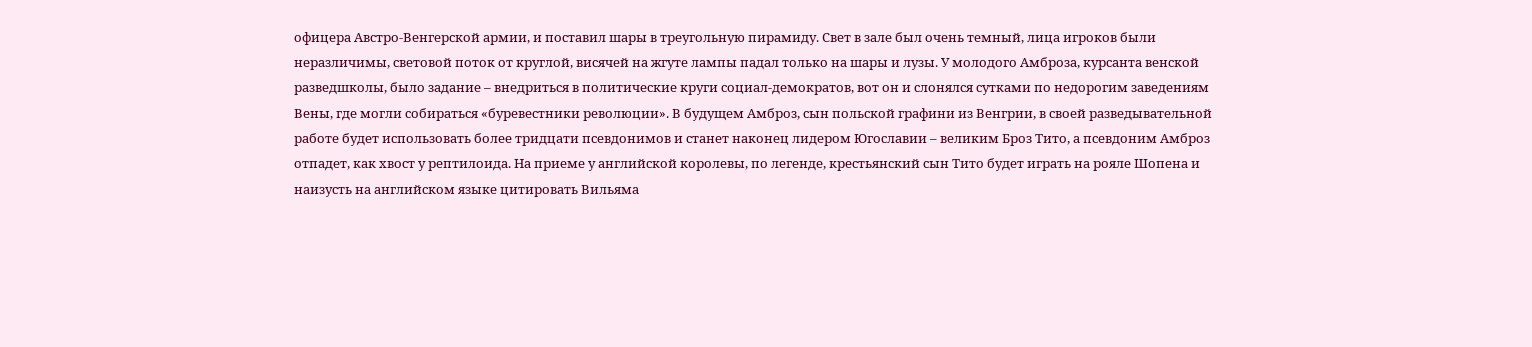офицера Австро-Венгерской армии, и поставил шары в треугольную пирамиду. Свет в зале был очень темный, лица игроков были неразличимы, световой поток от круглой, висячей на жгуте лампы падал только на шары и лузы. У молодого Амброза, курсанта венской разведшколы, было задание – внедриться в политические круги социал-демократов, вот он и слонялся сутками по недорогим заведениям Вены, где могли собираться «буревестники революции». В будущем Амброз, сын польской графини из Венгрии, в своей разведывательной работе будет использовать более тридцати псевдонимов и станет наконец лидером Югославии – великим Броз Тито, а псевдоним Амброз отпадет, как хвост у рептилоида. На приеме у английской королевы, по легенде, крестьянский сын Тито будет играть на рояле Шопена и наизусть на английском языке цитировать Вильяма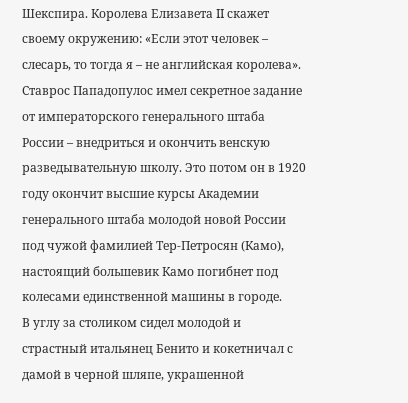Шекспира. Королева Елизавета II скажет своему окружению: «Если этот человек – слесарь, то тогда я – не английская королева».
Ставрос Пападопулос имел секретное задание от императорского генерального штаба России – внедриться и окончить венскую разведывательную школу. Это потом он в 1920 году окончит высшие курсы Академии генерального штаба молодой новой России под чужой фамилией Тер-Петросян (Камо), настоящий большевик Камо погибнет под колесами единственной машины в городе.
В углу за столиком сидел молодой и страстный итальянец Бенито и кокетничал с дамой в черной шляпе, украшенной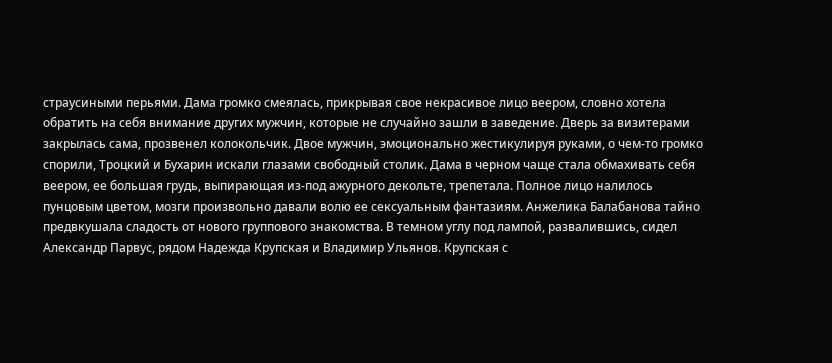страусиными перьями. Дама громко смеялась, прикрывая свое некрасивое лицо веером, словно хотела обратить на себя внимание других мужчин, которые не случайно зашли в заведение. Дверь за визитерами закрылась сама, прозвенел колокольчик. Двое мужчин, эмоционально жестикулируя руками, о чем-то громко спорили, Троцкий и Бухарин искали глазами свободный столик. Дама в черном чаще стала обмахивать себя веером, ее большая грудь, выпирающая из-под ажурного декольте, трепетала. Полное лицо налилось пунцовым цветом, мозги произвольно давали волю ее сексуальным фантазиям. Анжелика Балабанова тайно предвкушала сладость от нового группового знакомства. В темном углу под лампой, развалившись, сидел Александр Парвус, рядом Надежда Крупская и Владимир Ульянов. Крупская с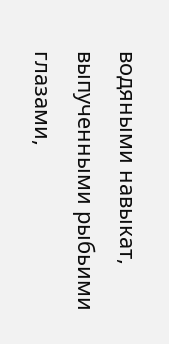водяными навыкат, выпученными рыбьими глазами,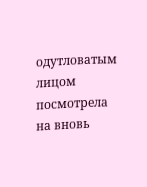одутловатым лицом посмотрела на вновь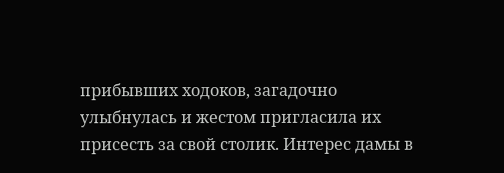прибывших ходоков, загадочно улыбнулась и жестом пригласила их присесть за свой столик. Интерес дамы в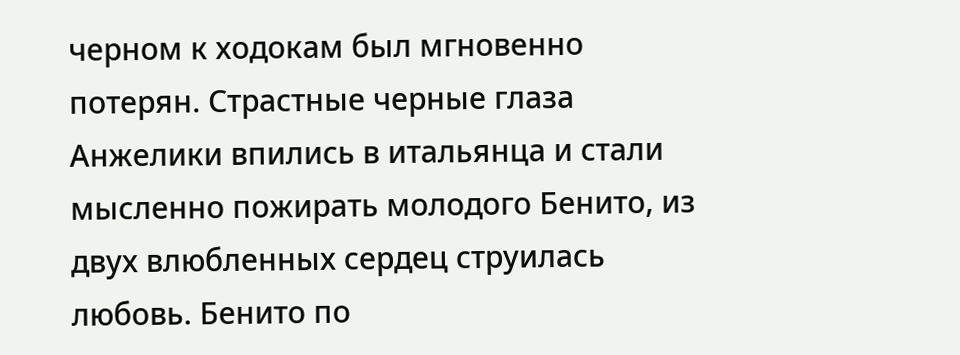черном к ходокам был мгновенно потерян. Страстные черные глаза Анжелики впились в итальянца и стали мысленно пожирать молодого Бенито, из двух влюбленных сердец струилась любовь. Бенито по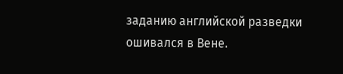заданию английской разведки ошивался в Вене.